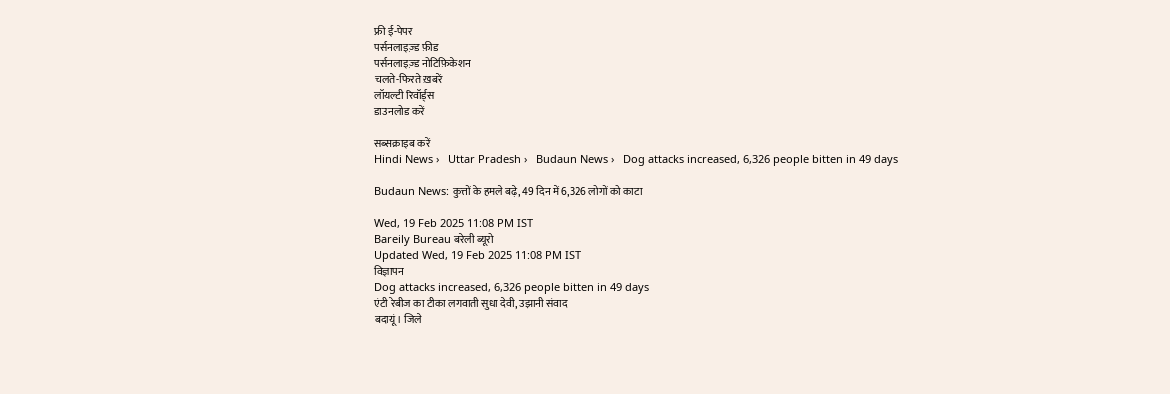फ्री ई-पेपर
पर्सनलाइज़्ड फ़ीड
पर्सनलाइज़्ड नोटिफ़िकेशन
चलते-फिरते ख़बरें
लॉयल्टी रिवॉर्ड्स
डाउनलोड करें

सब्सक्राइब करें
Hindi News ›   Uttar Pradesh ›   Budaun News ›   Dog attacks increased, 6,326 people bitten in 49 days

Budaun News: कुत्तों के हमले बढ़े, 49 दिन में 6,326 लोगों को काटा

Wed, 19 Feb 2025 11:08 PM IST
Bareily Bureau बरेली ब्यूरो
Updated Wed, 19 Feb 2025 11:08 PM IST
विज्ञापन
Dog attacks increased, 6,326 people bitten in 49 days
एंटी रेबीज का टीका लगवाती सुधा देवी, उझानी संवाद
बदायूं। जिले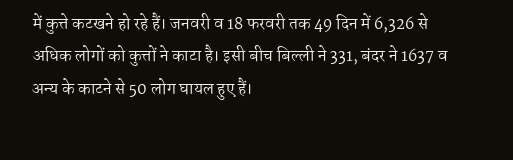में कुत्ते कटखने हो रहे हैं। जनवरी व 18 फरवरी तक 49 दिन में 6,326 से अधिक लोगों को कुत्तों ने काटा है। इसी बीच बिल्ली ने 331, बंदर ने 1637 व अन्य के काटने से 50 लोग घायल हुए हैं।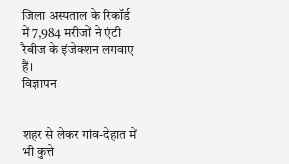जिला अस्पताल के रिकॉर्ड में 7,984 मरीजों ने एंटी रैबीज के इंजेक्शन लगवाए हैं।
विज्ञापन


शहर से लेकर गांव-देहात में भी कुत्ते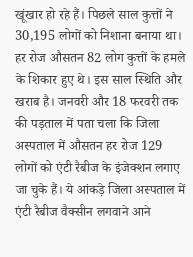खूंखार हो रहे हैं। पिछले साल कुत्तों ने 30,195 लोगों को निशाना बनाया था। हर रोज औसतन 82 लोग कुत्तों के हमले के शिकार हुए थे। इस साल स्थिति और खराब है। जनवरी और 18 फरवरी तक की पड़ताल में पता चला कि जिला अस्पताल में औसतन हर रोज 129 लोगों को एंटी रैबीज के इंजेक्शन लगाए जा चुके हैं। ये आंकड़े जिला अस्पताल में एंटी रैबीज वैक्सीन लगवाने आने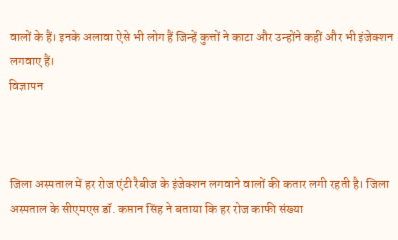वालों के हैं। इनके अलावा ऐसे भी लोग हैं जिन्हें कुत्तों ने काटा और उन्होंने कहीं और भी इंजेक्शन लगवाए हैं।
विज्ञापन



जिला अस्पताल में हर रोज एंटी रैबीज के इंजेक्शन लगवाने वालों की कतार लगी रहती है। जिला अस्पताल के सीएमएस डॉ. कप्तान सिंह ने बताया कि हर रोज काफी संख्या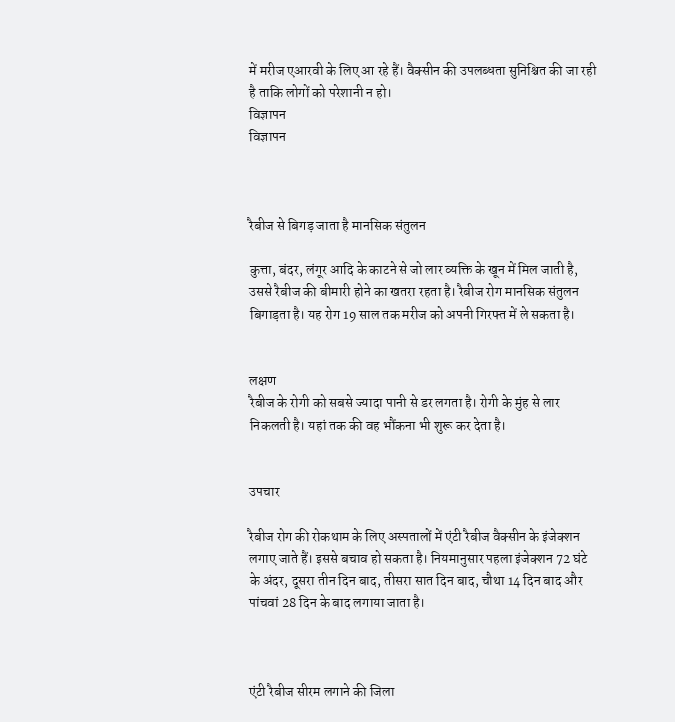में मरीज एआरवी के लिए आ रहे हैं। वैक्सीन की उपलब्धता सुनिश्चित की जा रही है ताकि लोगों को परेशानी न हो।
विज्ञापन
विज्ञापन



रैबीज से बिगड़ जाता है मानसिक संतुलन

कुत्ता, बंदर, लंगूर आदि के काटने से जो लार व्यक्ति के खून में मिल जाती है, उससे रैबीज की बीमारी होने का खतरा रहता है। रैबीज रोग मानसिक संतुलन बिगाड़ता है। यह रोग 19 साल तक मरीज को अपनी गिरफ्त में ले सकता है।


लक्षण
रैबीज के रोगी को सबसे ज्यादा पानी से डर लगता है। रोगी के मुंह से लार निकलती है। यहां तक की वह भौंकना भी शुरू कर देता है।


उपचार

रैबीज रोग की रोकथाम के लिए अस्पतालों में एंटी रैबीज वैक्सीन के इंजेक्शन लगाए जाते हैं। इससे बचाव हो सकता है। नियमानुसार पहला इंजेक्शन 72 घंटे के अंदर, दूसरा तीन दिन बाद, तीसरा सात दिन बाद, चौथा 14 दिन बाद और पांचवां 28 दिन के बाद लगाया जाता है।



एंटी रैबीज सीरम लगाने की जिला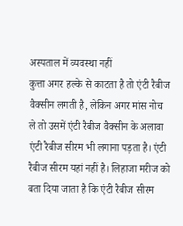अस्पताल में व्यवस्था नहीं
कुत्ता अगर हल्के से काटता है तो एंटी रैबीज वैक्सीन लगती है, लेकिन अगर मांस नोच ले तो उसमें एंटी रैबीज वैक्सीन के अलावा एंटी रैबीज सीरम भी लगाना पड़ता है। एंटी रैबीज सीरम यहां नहीं है। लिहाजा मरीज को बता दिया जाता है कि एंटी रैबीज सीरम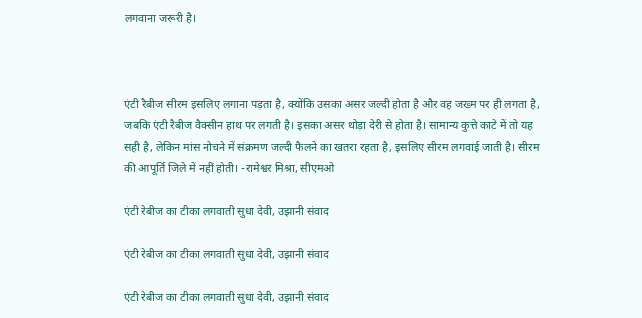लगवाना जरूरी है।



एंटी रैबीज सीरम इसलिए लगाना पड़ता है, क्योंकि उसका असर जल्दी होता है और वह जख्म पर ही लगता है, जबकि एंटी रैबीज वैक्सीन हाथ पर लगती है। इसका असर थोड़ा देरी से होता है। सामान्य कुत्ते काटे में तो यह सही है, लेकिन मांस नोचने में संक्रमण जल्दी फैलने का खतरा रहता है, इसलिए सीरम लगवाई जाती है। सीरम की आपूर्ति जिले में नहीं होती। -रामेश्वर मिश्रा, सीएमओ

एंटी रेबीज का टीका लगवाती सुधा देवी, उझानी संवाद

एंटी रेबीज का टीका लगवाती सुधा देवी, उझानी संवाद

एंटी रेबीज का टीका लगवाती सुधा देवी, उझानी संवाद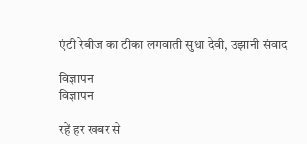एंटी रेबीज का टीका लगवाती सुधा देवी, उझानी संवाद

विज्ञापन
विज्ञापन

रहें हर खबर से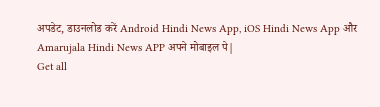अपडेट, डाउनलोड करें Android Hindi News App, iOS Hindi News App और Amarujala Hindi News APP अपने मोबाइल पे|
Get all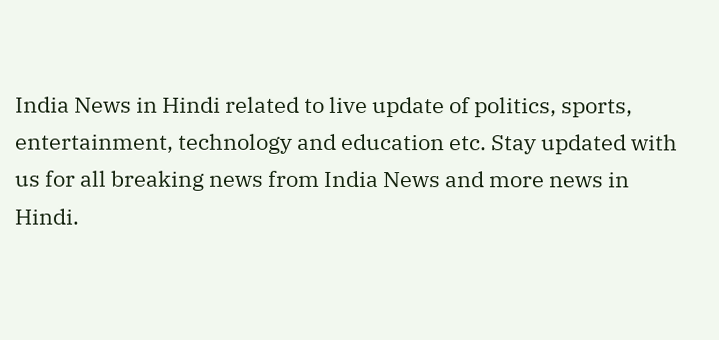India News in Hindi related to live update of politics, sports, entertainment, technology and education etc. Stay updated with us for all breaking news from India News and more news in Hindi.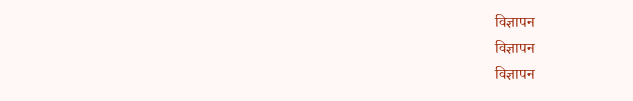विज्ञापन
विज्ञापन
विज्ञापन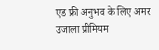एड फ्री अनुभव के लिए अमर उजाला प्रीमियम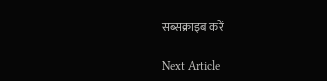सब्सक्राइब करें

Next Article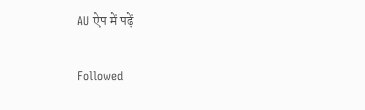AU ऐप में पढ़ें

Followed